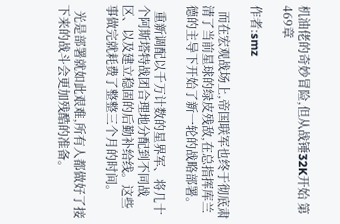机油佬的奇妙冒险,但从战锤32K开始 第469章

作者:smz

  而在宏观战场上,帝国联军也终于彻底肃清了当前星球的绿皮残敌,在总指挥库兰德的主导下开始了新一轮的战略部署。

  重新调配以千万计数的星界军、将几十个阿斯塔特战团合理地分配到不同战区、以及建立稳固的后勤补给线。这些事做完就耗费了整整三个月的时间。

  光是部署就如此艰难,所有人都做好了接下来的战斗会更加残酷的准备。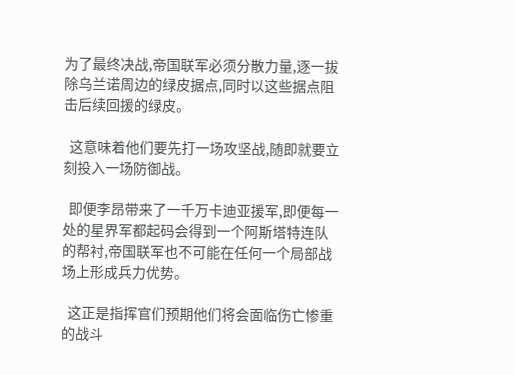为了最终决战,帝国联军必须分散力量,逐一拔除乌兰诺周边的绿皮据点,同时以这些据点阻击后续回援的绿皮。

  这意味着他们要先打一场攻坚战,随即就要立刻投入一场防御战。

  即便李昂带来了一千万卡迪亚援军,即便每一处的星界军都起码会得到一个阿斯塔特连队的帮衬,帝国联军也不可能在任何一个局部战场上形成兵力优势。

  这正是指挥官们预期他们将会面临伤亡惨重的战斗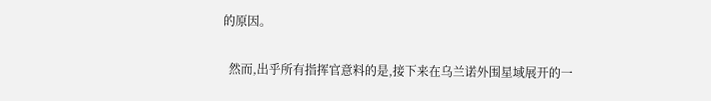的原因。

  然而,出乎所有指挥官意料的是,接下来在乌兰诺外围星域展开的一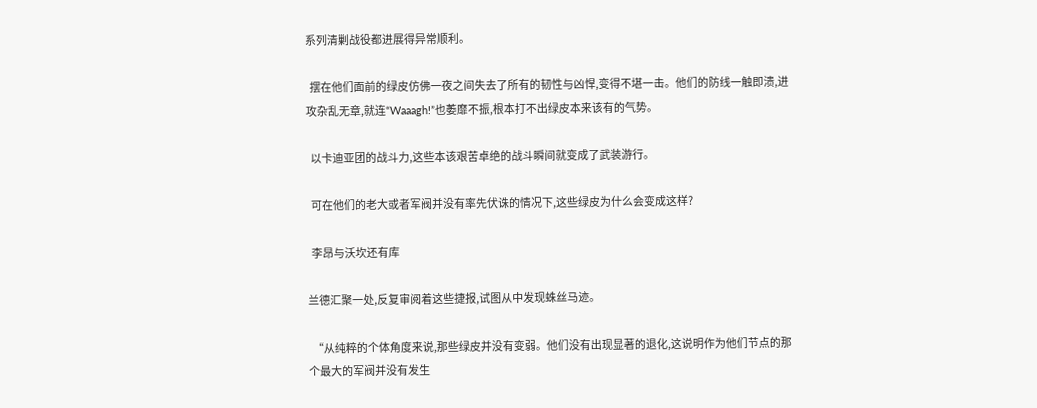系列清剿战役都进展得异常顺利。

  摆在他们面前的绿皮仿佛一夜之间失去了所有的韧性与凶悍,变得不堪一击。他们的防线一触即溃,进攻杂乱无章,就连“Waaagh!”也萎靡不振,根本打不出绿皮本来该有的气势。

  以卡迪亚团的战斗力,这些本该艰苦卓绝的战斗瞬间就变成了武装游行。

  可在他们的老大或者军阀并没有率先伏诛的情况下,这些绿皮为什么会变成这样?

  李昂与沃坎还有库

兰德汇聚一处,反复审阅着这些捷报,试图从中发现蛛丝马迹。

  “从纯粹的个体角度来说,那些绿皮并没有变弱。他们没有出现显著的退化,这说明作为他们节点的那个最大的军阀并没有发生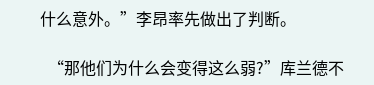什么意外。”李昂率先做出了判断。

  “那他们为什么会变得这么弱?”库兰德不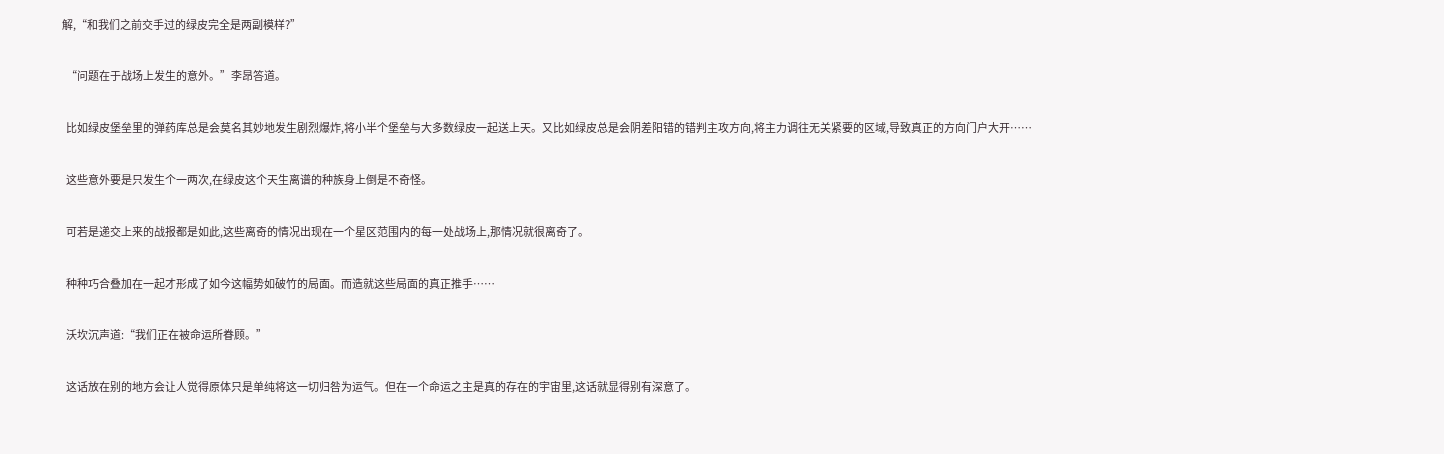解,“和我们之前交手过的绿皮完全是两副模样?”

  “问题在于战场上发生的意外。”李昂答道。

  比如绿皮堡垒里的弹药库总是会莫名其妙地发生剧烈爆炸,将小半个堡垒与大多数绿皮一起送上天。又比如绿皮总是会阴差阳错的错判主攻方向,将主力调往无关紧要的区域,导致真正的方向门户大开……

  这些意外要是只发生个一两次,在绿皮这个天生离谱的种族身上倒是不奇怪。

  可若是递交上来的战报都是如此,这些离奇的情况出现在一个星区范围内的每一处战场上,那情况就很离奇了。

  种种巧合叠加在一起才形成了如今这幅势如破竹的局面。而造就这些局面的真正推手……

  沃坎沉声道:“我们正在被命运所眷顾。”

  这话放在别的地方会让人觉得原体只是单纯将这一切归咎为运气。但在一个命运之主是真的存在的宇宙里,这话就显得别有深意了。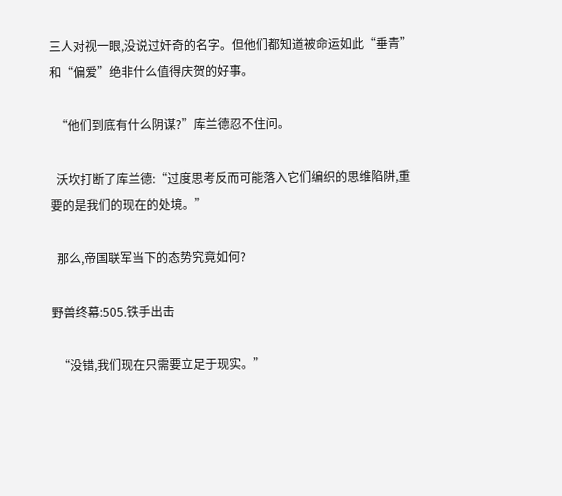三人对视一眼,没说过奸奇的名字。但他们都知道被命运如此“垂青”和“偏爱”绝非什么值得庆贺的好事。

  “他们到底有什么阴谋?”库兰德忍不住问。

  沃坎打断了库兰德:“过度思考反而可能落入它们编织的思维陷阱,重要的是我们的现在的处境。”

  那么,帝国联军当下的态势究竟如何?

野兽终幕:505.铁手出击

  “没错,我们现在只需要立足于现实。”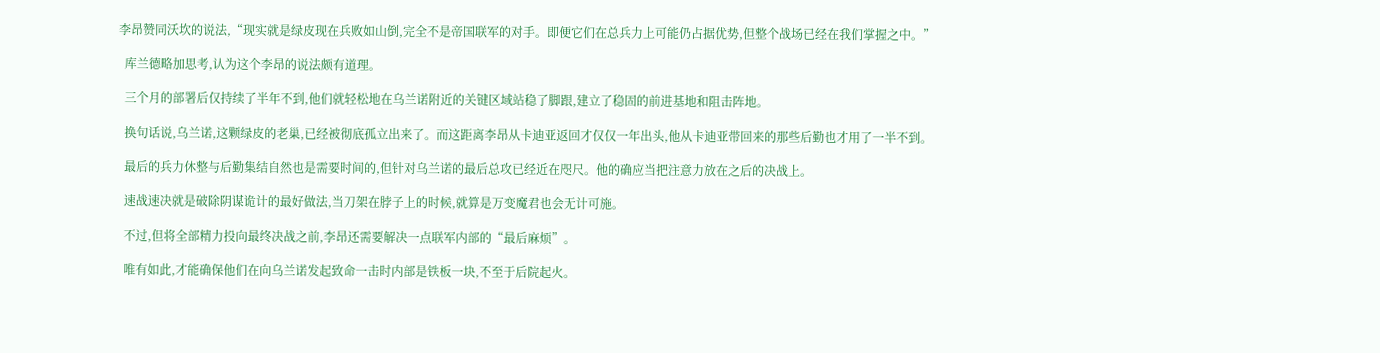李昂赞同沃坎的说法,“现实就是绿皮现在兵败如山倒,完全不是帝国联军的对手。即便它们在总兵力上可能仍占据优势,但整个战场已经在我们掌握之中。”

  库兰德略加思考,认为这个李昂的说法颇有道理。

  三个月的部署后仅持续了半年不到,他们就轻松地在乌兰诺附近的关键区域站稳了脚跟,建立了稳固的前进基地和阻击阵地。

  换句话说,乌兰诺,这颗绿皮的老巢,已经被彻底孤立出来了。而这距离李昂从卡迪亚返回才仅仅一年出头,他从卡迪亚带回来的那些后勤也才用了一半不到。

  最后的兵力休整与后勤集结自然也是需要时间的,但针对乌兰诺的最后总攻已经近在咫尺。他的确应当把注意力放在之后的决战上。

  速战速决就是破除阴谋诡计的最好做法,当刀架在脖子上的时候,就算是万变魔君也会无计可施。

  不过,但将全部精力投向最终决战之前,李昂还需要解决一点联军内部的“最后麻烦”。

  唯有如此,才能确保他们在向乌兰诺发起致命一击时内部是铁板一块,不至于后院起火。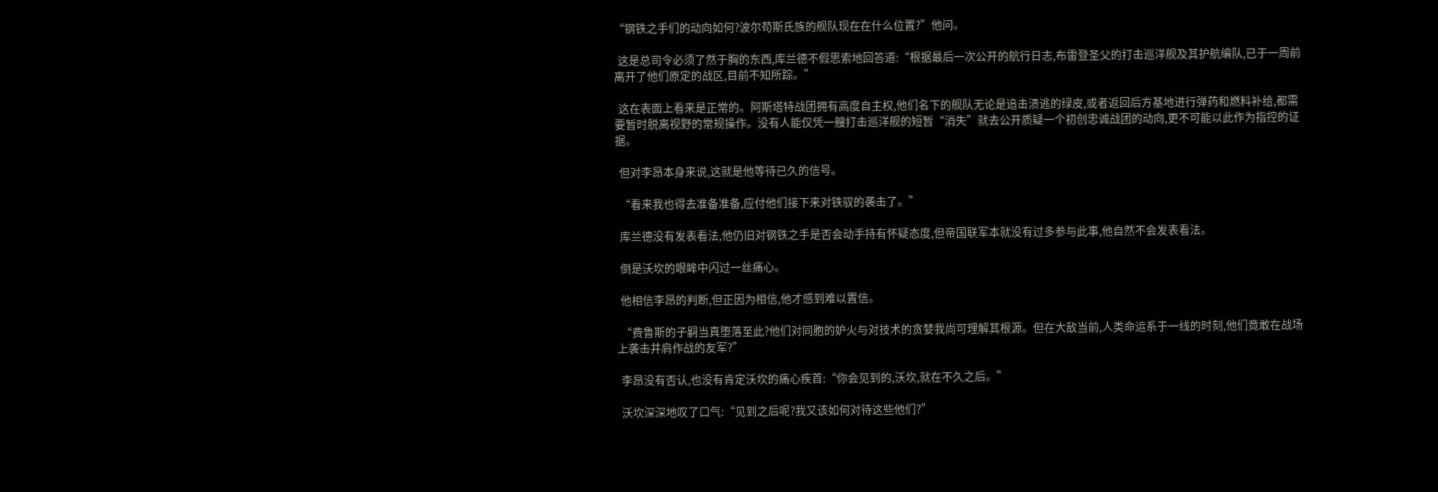“钢铁之手们的动向如何?波尔苟斯氏族的舰队现在在什么位置?”他问。

  这是总司令必须了然于胸的东西,库兰德不假思索地回答道:“根据最后一次公开的航行日志,布雷登圣父的打击巡洋舰及其护航编队,已于一周前离开了他们原定的战区,目前不知所踪。”

  这在表面上看来是正常的。阿斯塔特战团拥有高度自主权,他们名下的舰队无论是追击溃逃的绿皮,或者返回后方基地进行弹药和燃料补给,都需要暂时脱离视野的常规操作。没有人能仅凭一艘打击巡洋舰的短暂“消失”就去公开质疑一个初创忠诚战团的动向,更不可能以此作为指控的证据。

  但对李昂本身来说,这就是他等待已久的信号。

  “看来我也得去准备准备,应付他们接下来对铁驭的袭击了。”

  库兰德没有发表看法,他仍旧对钢铁之手是否会动手持有怀疑态度,但帝国联军本就没有过多参与此事,他自然不会发表看法。

  倒是沃坎的眼眸中闪过一丝痛心。

  他相信李昂的判断,但正因为相信,他才感到难以置信。

  “费鲁斯的子嗣当真堕落至此?他们对同胞的妒火与对技术的贪婪我尚可理解其根源。但在大敌当前,人类命运系于一线的时刻,他们竟敢在战场上袭击并肩作战的友军?”

  李昂没有否认,也没有肯定沃坎的痛心疾首:“你会见到的,沃坎,就在不久之后。”

  沃坎深深地叹了口气:“见到之后呢?我又该如何对待这些他们?”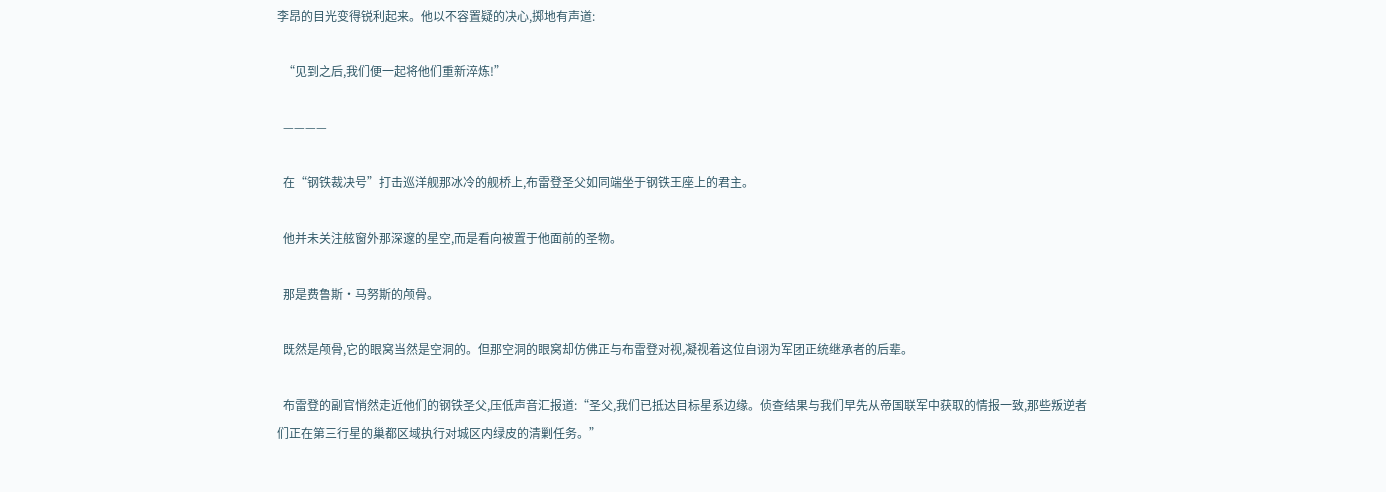李昂的目光变得锐利起来。他以不容置疑的决心,掷地有声道:

  “见到之后,我们便一起将他们重新淬炼!”

  ————

  在“钢铁裁决号”打击巡洋舰那冰冷的舰桥上,布雷登圣父如同端坐于钢铁王座上的君主。

  他并未关注舷窗外那深邃的星空,而是看向被置于他面前的圣物。

  那是费鲁斯·马努斯的颅骨。

  既然是颅骨,它的眼窝当然是空洞的。但那空洞的眼窝却仿佛正与布雷登对视,凝视着这位自诩为军团正统继承者的后辈。

  布雷登的副官悄然走近他们的钢铁圣父,压低声音汇报道:“圣父,我们已抵达目标星系边缘。侦查结果与我们早先从帝国联军中获取的情报一致,那些叛逆者们正在第三行星的巢都区域执行对城区内绿皮的清剿任务。”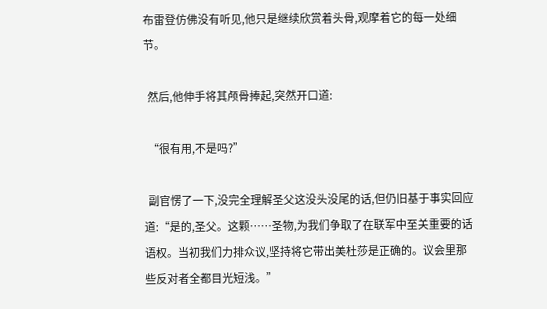布雷登仿佛没有听见,他只是继续欣赏着头骨,观摩着它的每一处细节。

  然后,他伸手将其颅骨捧起,突然开口道:

  “很有用,不是吗?”

  副官愣了一下,没完全理解圣父这没头没尾的话,但仍旧基于事实回应道:“是的,圣父。这颗……圣物,为我们争取了在联军中至关重要的话语权。当初我们力排众议,坚持将它带出美杜莎是正确的。议会里那些反对者全都目光短浅。”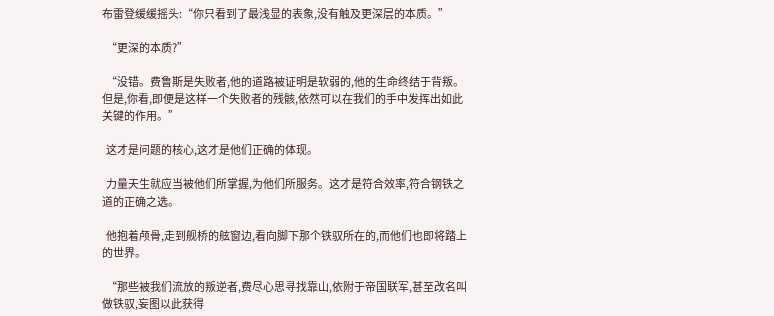布雷登缓缓摇头:“你只看到了最浅显的表象,没有触及更深层的本质。”

  “更深的本质?”

  “没错。费鲁斯是失败者,他的道路被证明是软弱的,他的生命终结于背叛。但是,你看,即便是这样一个失败者的残骸,依然可以在我们的手中发挥出如此关键的作用。”

  这才是问题的核心,这才是他们正确的体现。

  力量天生就应当被他们所掌握,为他们所服务。这才是符合效率,符合钢铁之道的正确之选。

  他抱着颅骨,走到舰桥的舷窗边,看向脚下那个铁驭所在的,而他们也即将踏上的世界。

  “那些被我们流放的叛逆者,费尽心思寻找靠山,依附于帝国联军,甚至改名叫做铁驭,妄图以此获得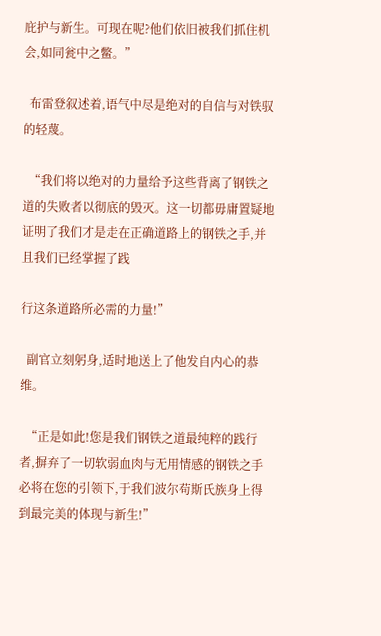庇护与新生。可现在呢?他们依旧被我们抓住机会,如同瓮中之鳖。”

  布雷登叙述着,语气中尽是绝对的自信与对铁驭的轻蔑。

  “我们将以绝对的力量给予这些背离了钢铁之道的失败者以彻底的毁灭。这一切都毋庸置疑地证明了我们才是走在正确道路上的钢铁之手,并且我们已经掌握了践

行这条道路所必需的力量!”

  副官立刻躬身,适时地送上了他发自内心的恭维。

  “正是如此!您是我们钢铁之道最纯粹的践行者,摒弃了一切软弱血肉与无用情感的钢铁之手必将在您的引领下,于我们波尔苟斯氏族身上得到最完美的体现与新生!”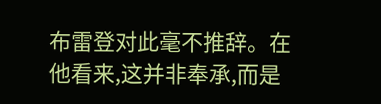布雷登对此毫不推辞。在他看来,这并非奉承,而是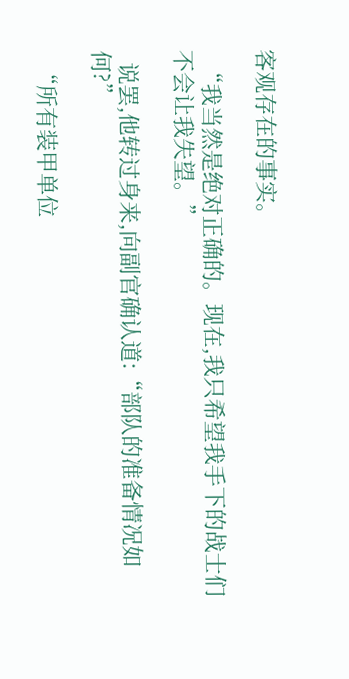客观存在的事实。

  “我当然是绝对正确的。现在,我只希望我手下的战士们不会让我失望。”

  说罢,他转过身来,向副官确认道:“部队的准备情况如何?”

  “所有装甲单位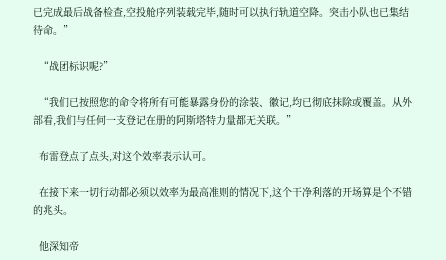已完成最后战备检查,空投舱序列装载完毕,随时可以执行轨道空降。突击小队也已集结待命。”

  “战团标识呢?”

  “我们已按照您的命令将所有可能暴露身份的涂装、徽记,均已彻底抹除或覆盖。从外部看,我们与任何一支登记在册的阿斯塔特力量都无关联。”

  布雷登点了点头,对这个效率表示认可。

  在接下来一切行动都必须以效率为最高准则的情况下,这个干净利落的开场算是个不错的兆头。

  他深知帝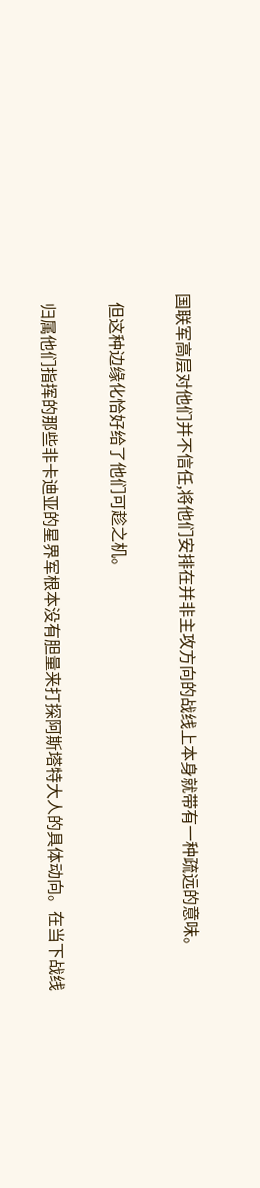国联军高层对他们并不信任,将他们安排在并非主攻方向的战线上本身就带有一种疏远的意味。

  但这种边缘化恰好给了他们可趁之机。

  归属他们指挥的那些非卡迪亚的星界军根本没有胆量来打探阿斯塔特大人的具体动向。在当下战线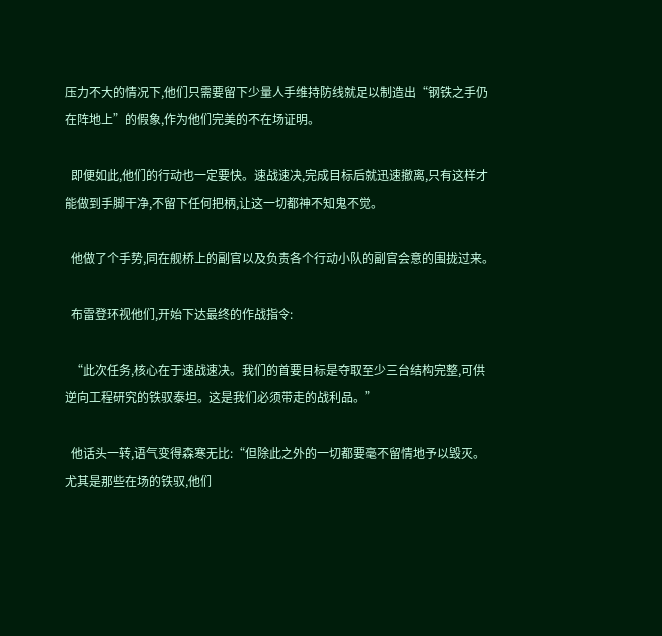压力不大的情况下,他们只需要留下少量人手维持防线就足以制造出“钢铁之手仍在阵地上”的假象,作为他们完美的不在场证明。

  即便如此,他们的行动也一定要快。速战速决,完成目标后就迅速撤离,只有这样才能做到手脚干净,不留下任何把柄,让这一切都神不知鬼不觉。

  他做了个手势,同在舰桥上的副官以及负责各个行动小队的副官会意的围拢过来。

  布雷登环视他们,开始下达最终的作战指令:

  “此次任务,核心在于速战速决。我们的首要目标是夺取至少三台结构完整,可供逆向工程研究的铁驭泰坦。这是我们必须带走的战利品。”

  他话头一转,语气变得森寒无比:“但除此之外的一切都要毫不留情地予以毁灭。尤其是那些在场的铁驭,他们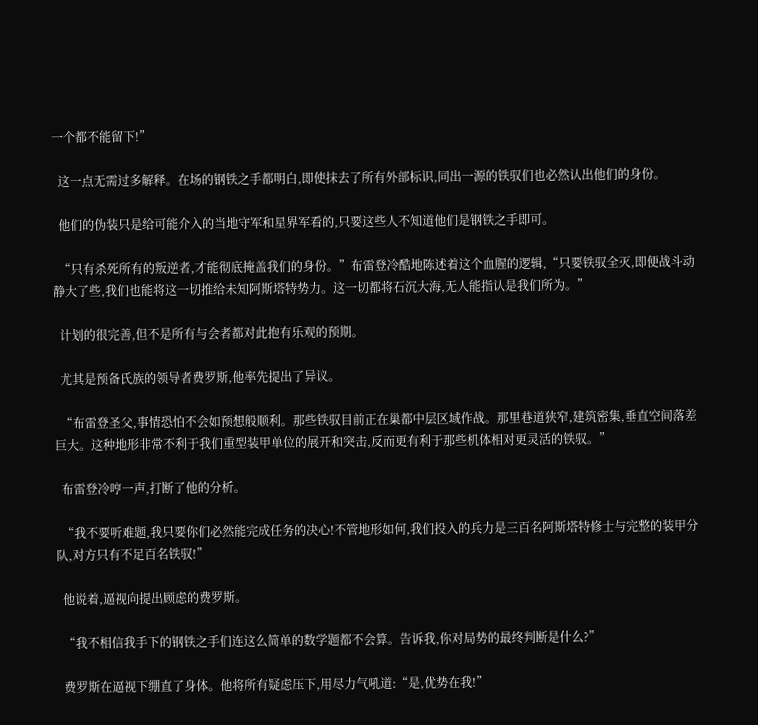一个都不能留下!”

  这一点无需过多解释。在场的钢铁之手都明白,即使抹去了所有外部标识,同出一源的铁驭们也必然认出他们的身份。

  他们的伪装只是给可能介入的当地守军和星界军看的,只要这些人不知道他们是钢铁之手即可。

  “只有杀死所有的叛逆者,才能彻底掩盖我们的身份。”布雷登冷酷地陈述着这个血腥的逻辑,“只要铁驭全灭,即便战斗动静大了些,我们也能将这一切推给未知阿斯塔特势力。这一切都将石沉大海,无人能指认是我们所为。”

  计划的很完善,但不是所有与会者都对此抱有乐观的预期。

  尤其是预备氏族的领导者费罗斯,他率先提出了异议。

  “布雷登圣父,事情恐怕不会如预想般顺利。那些铁驭目前正在巢都中层区域作战。那里巷道狭窄,建筑密集,垂直空间落差巨大。这种地形非常不利于我们重型装甲单位的展开和突击,反而更有利于那些机体相对更灵活的铁驭。”

  布雷登冷哼一声,打断了他的分析。

  “我不要听难题,我只要你们必然能完成任务的决心!不管地形如何,我们投入的兵力是三百名阿斯塔特修士与完整的装甲分队,对方只有不足百名铁驭!”

  他说着,逼视向提出顾虑的费罗斯。

  “我不相信我手下的钢铁之手们连这么简单的数学题都不会算。告诉我,你对局势的最终判断是什么?”

  费罗斯在逼视下绷直了身体。他将所有疑虑压下,用尽力气吼道:“是,优势在我!”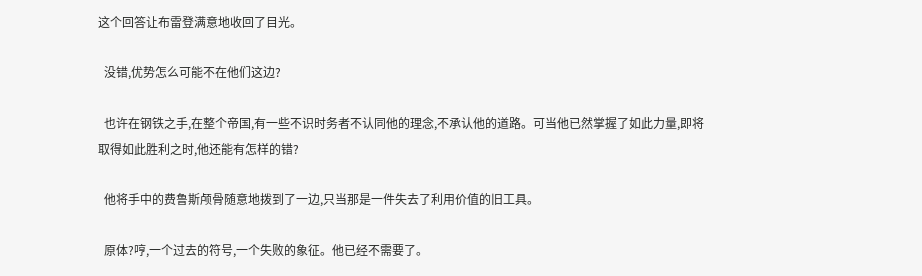这个回答让布雷登满意地收回了目光。

  没错,优势怎么可能不在他们这边?

  也许在钢铁之手,在整个帝国,有一些不识时务者不认同他的理念,不承认他的道路。可当他已然掌握了如此力量,即将取得如此胜利之时,他还能有怎样的错?

  他将手中的费鲁斯颅骨随意地拨到了一边,只当那是一件失去了利用价值的旧工具。

  原体?哼,一个过去的符号,一个失败的象征。他已经不需要了。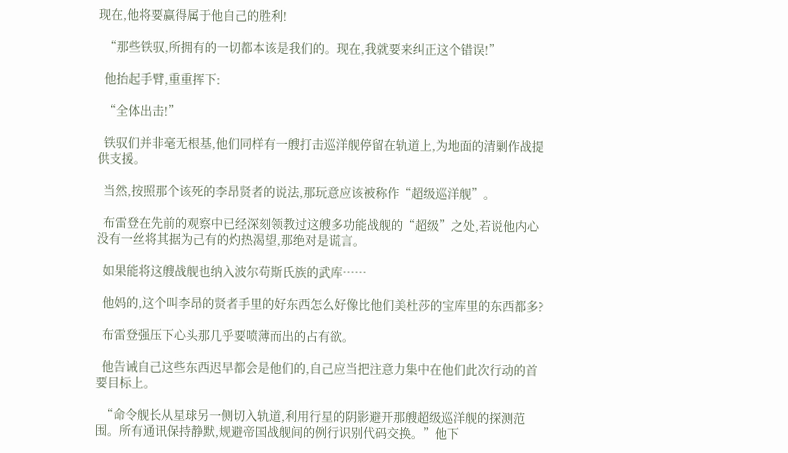现在,他将要赢得属于他自己的胜利!

  “那些铁驭,所拥有的一切都本该是我们的。现在,我就要来纠正这个错误!”

  他抬起手臂,重重挥下:

  “全体出击!”

  铁驭们并非毫无根基,他们同样有一艘打击巡洋舰停留在轨道上,为地面的清剿作战提供支援。

  当然,按照那个该死的李昂贤者的说法,那玩意应该被称作“超级巡洋舰”。

  布雷登在先前的观察中已经深刻领教过这艘多功能战舰的“超级”之处,若说他内心没有一丝将其据为己有的灼热渴望,那绝对是谎言。

  如果能将这艘战舰也纳入波尔苟斯氏族的武库……

  他妈的,这个叫李昂的贤者手里的好东西怎么好像比他们美杜莎的宝库里的东西都多?

  布雷登强压下心头那几乎要喷薄而出的占有欲。

  他告诫自己这些东西迟早都会是他们的,自己应当把注意力集中在他们此次行动的首要目标上。

  “命令舰长从星球另一侧切入轨道,利用行星的阴影避开那艘超级巡洋舰的探测范围。所有通讯保持静默,规避帝国战舰间的例行识别代码交换。”他下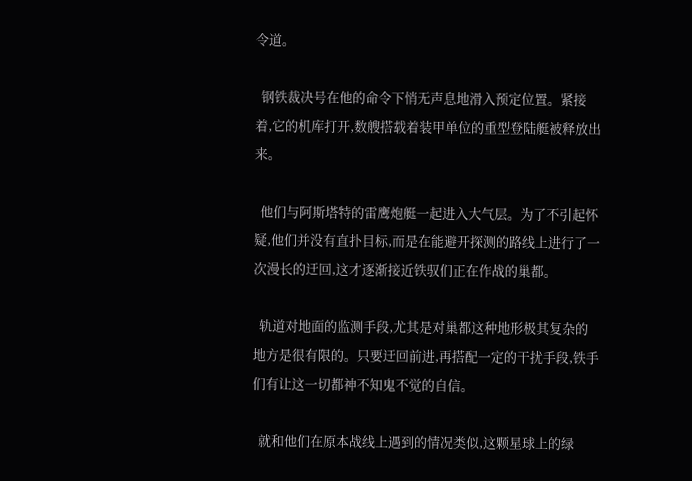令道。

  钢铁裁决号在他的命令下悄无声息地滑入预定位置。紧接着,它的机库打开,数艘搭载着装甲单位的重型登陆艇被释放出来。

  他们与阿斯塔特的雷鹰炮艇一起进入大气层。为了不引起怀疑,他们并没有直扑目标,而是在能避开探测的路线上进行了一次漫长的迂回,这才逐渐接近铁驭们正在作战的巢都。

  轨道对地面的监测手段,尤其是对巢都这种地形极其复杂的地方是很有限的。只要迂回前进,再搭配一定的干扰手段,铁手们有让这一切都神不知鬼不觉的自信。

  就和他们在原本战线上遇到的情况类似,这颗星球上的绿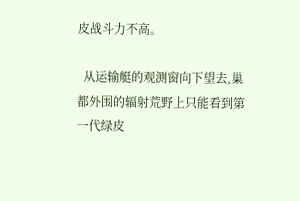皮战斗力不高。

  从运输艇的观测窗向下望去,巢都外围的辐射荒野上只能看到第一代绿皮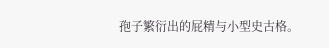孢子繁衍出的屁精与小型史古格。